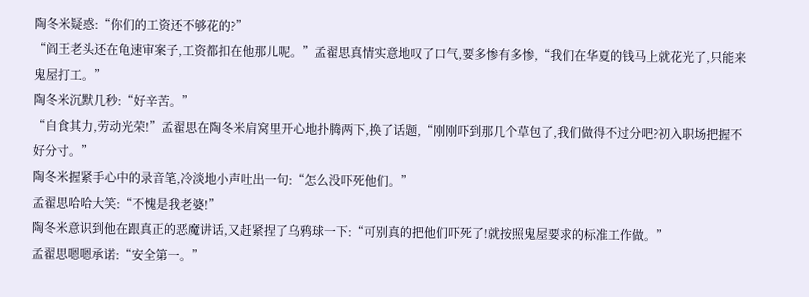陶冬米疑惑:“你们的工资还不够花的?”
“阎王老头还在龟速审案子,工资都扣在他那儿呢。”孟翟思真情实意地叹了口气,要多惨有多惨,“我们在华夏的钱马上就花光了,只能来鬼屋打工。”
陶冬米沉默几秒:“好辛苦。”
“自食其力,劳动光荣!”孟翟思在陶冬米肩窝里开心地扑腾两下,换了话题,“刚刚吓到那几个草包了,我们做得不过分吧?初入职场把握不好分寸。”
陶冬米握紧手心中的录音笔,冷淡地小声吐出一句:“怎么没吓死他们。”
孟翟思哈哈大笑:“不愧是我老婆!”
陶冬米意识到他在跟真正的恶魔讲话,又赶紧捏了乌鸦球一下:“可别真的把他们吓死了!就按照鬼屋要求的标准工作做。”
孟翟思嗯嗯承诺:“安全第一。”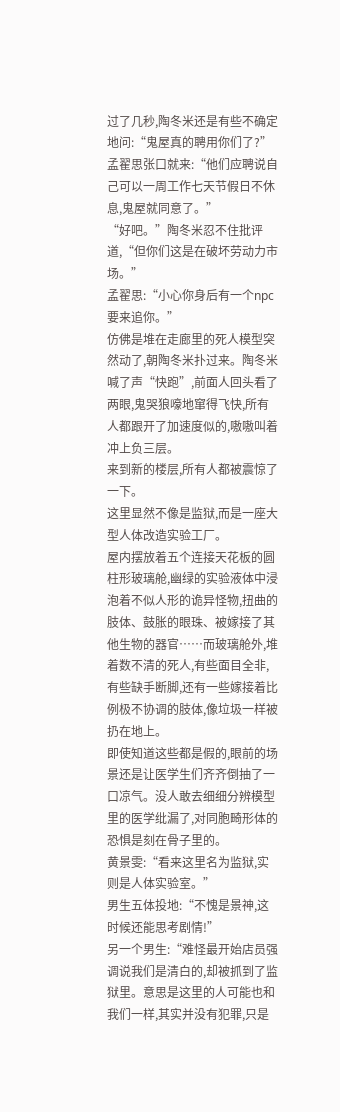过了几秒,陶冬米还是有些不确定地问:“鬼屋真的聘用你们了?”
孟翟思张口就来:“他们应聘说自己可以一周工作七天节假日不休息,鬼屋就同意了。”
“好吧。”陶冬米忍不住批评道,“但你们这是在破坏劳动力市场。”
孟翟思:“小心你身后有一个npc要来追你。”
仿佛是堆在走廊里的死人模型突然动了,朝陶冬米扑过来。陶冬米喊了声“快跑”,前面人回头看了两眼,鬼哭狼嚎地窜得飞快,所有人都跟开了加速度似的,嗷嗷叫着冲上负三层。
来到新的楼层,所有人都被震惊了一下。
这里显然不像是监狱,而是一座大型人体改造实验工厂。
屋内摆放着五个连接天花板的圆柱形玻璃舱,幽绿的实验液体中浸泡着不似人形的诡异怪物,扭曲的肢体、鼓胀的眼珠、被嫁接了其他生物的器官……而玻璃舱外,堆着数不清的死人,有些面目全非,有些缺手断脚,还有一些嫁接着比例极不协调的肢体,像垃圾一样被扔在地上。
即使知道这些都是假的,眼前的场景还是让医学生们齐齐倒抽了一口凉气。没人敢去细细分辨模型里的医学纰漏了,对同胞畸形体的恐惧是刻在骨子里的。
黄景雯:“看来这里名为监狱,实则是人体实验室。”
男生五体投地:“不愧是景神,这时候还能思考剧情!”
另一个男生:“难怪最开始店员强调说我们是清白的,却被抓到了监狱里。意思是这里的人可能也和我们一样,其实并没有犯罪,只是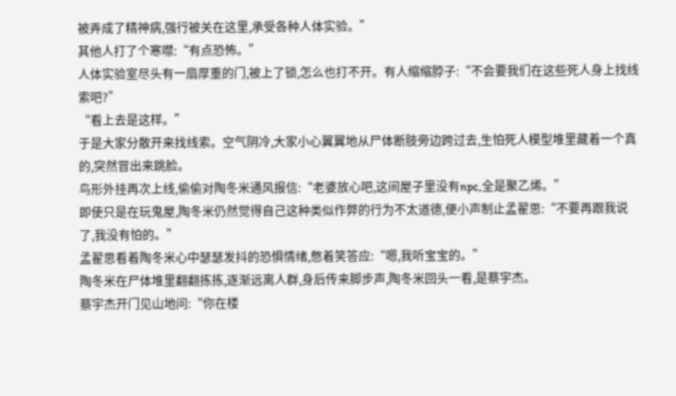被弄成了精神病,强行被关在这里,承受各种人体实验。”
其他人打了个寒噤:“有点恐怖。”
人体实验室尽头有一扇厚重的门,被上了锁,怎么也打不开。有人缩缩脖子:“不会要我们在这些死人身上找线索吧?”
“看上去是这样。”
于是大家分散开来找线索。空气阴冷,大家小心翼翼地从尸体断肢旁边跨过去,生怕死人模型堆里藏着一个真的,突然冒出来跳脸。
鸟形外挂再次上线,偷偷对陶冬米通风报信:“老婆放心吧,这间屋子里没有npc,全是聚乙烯。”
即使只是在玩鬼屋,陶冬米仍然觉得自己这种类似作弊的行为不太道德,便小声制止孟翟思:“不要再跟我说了,我没有怕的。”
孟翟思看着陶冬米心中瑟瑟发抖的恐惧情绪,憋着笑答应:“嗯,我听宝宝的。”
陶冬米在尸体堆里翻翻拣拣,逐渐远离人群,身后传来脚步声,陶冬米回头一看,是蔡宇杰。
蔡宇杰开门见山地问:“你在楼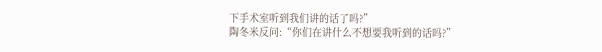下手术室听到我们讲的话了吗?”
陶冬米反问:“你们在讲什么不想要我听到的话吗?”